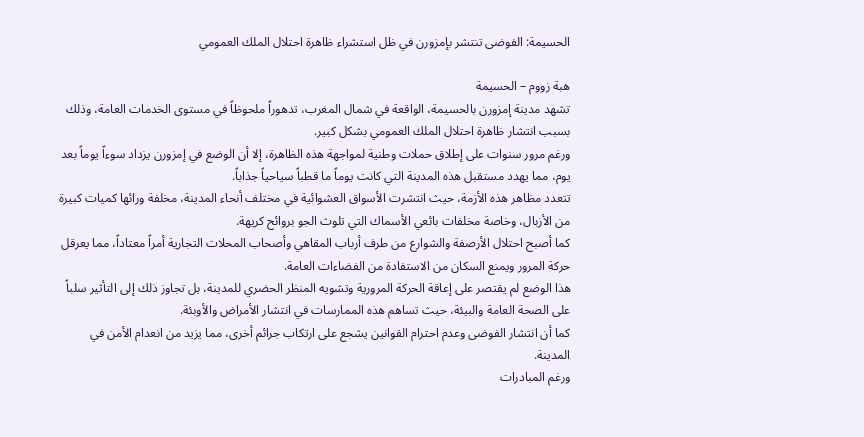الحسيمة: الفوضى تنتشر بإمزورن في ظل استشراء ظاهرة احتلال الملك العمومي

هبة زووم – الحسيمة
تشهد مدينة إمزورن بالحسيمة، الواقعة في شمال المغرب، تدهوراً ملحوظاً في مستوى الخدمات العامة، وذلك بسبب انتشار ظاهرة احتلال الملك العمومي بشكل كبير.
ورغم مرور سنوات على إطلاق حملات وطنية لمواجهة هذه الظاهرة، إلا أن الوضع في إمزورن يزداد سوءاً يوماً بعد يوم، مما يهدد مستقبل هذه المدينة التي كانت يوماً ما قطباً سياحياً جذاباً.
تتعدد مظاهر هذه الأزمة، حيث انتشرت الأسواق العشوائية في مختلف أنحاء المدينة، مخلفة ورائها كميات كبيرة من الأزبال، وخاصة مخلفات بائعي الأسماك التي تلوث الجو بروائح كريهة.
كما أصبح احتلال الأرصفة والشوارع من طرف أرباب المقاهي وأصحاب المحلات التجارية أمراً معتاداً، مما يعرقل حركة المرور ويمنع السكان من الاستفادة من الفضاءات العامة.
هذا الوضع لم يقتصر على إعاقة الحركة المرورية وتشويه المنظر الحضري للمدينة، بل تجاوز ذلك إلى التأثير سلباً على الصحة العامة والبيئة، حيث تساهم هذه الممارسات في انتشار الأمراض والأوبئة.
كما أن انتشار الفوضى وعدم احترام القوانين يشجع على ارتكاب جرائم أخرى، مما يزيد من انعدام الأمن في المدينة.
ورغم المبادرات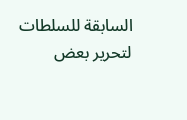السابقة للسلطات لتحرير بعض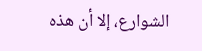الشوارع، إلا أن هذه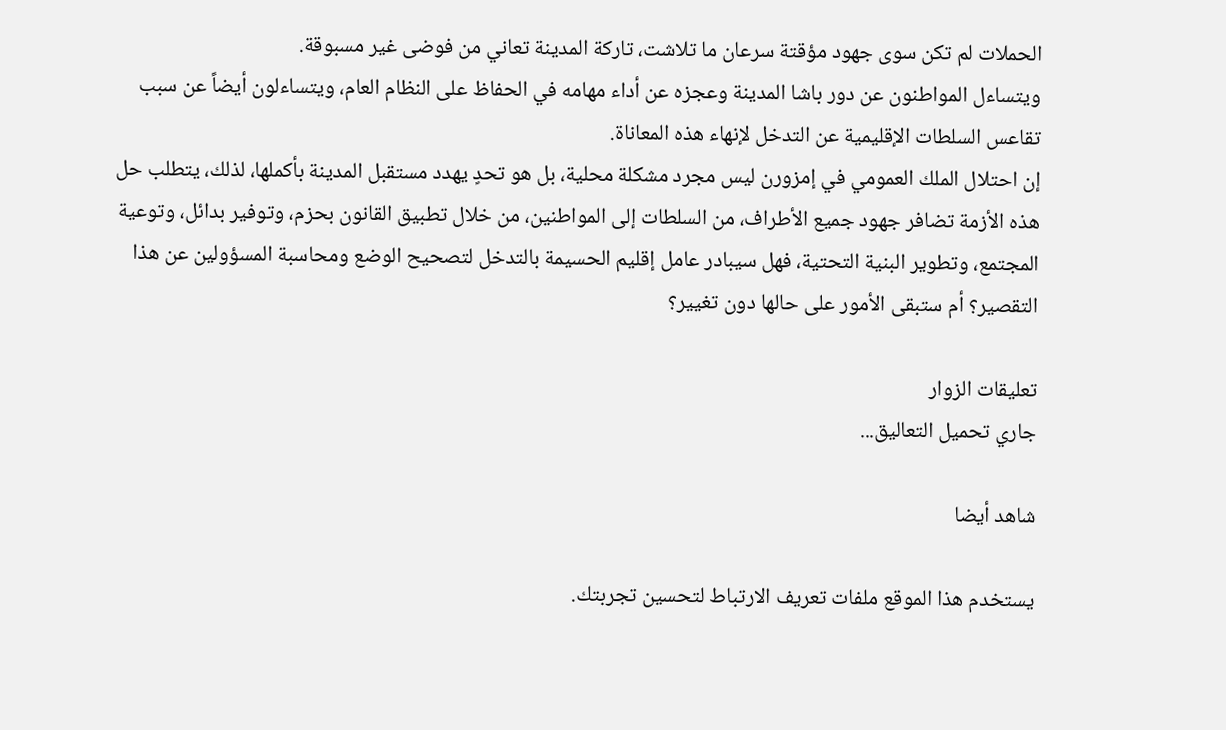الحملات لم تكن سوى جهود مؤقتة سرعان ما تلاشت، تاركة المدينة تعاني من فوضى غير مسبوقة.
ويتساءل المواطنون عن دور باشا المدينة وعجزه عن أداء مهامه في الحفاظ على النظام العام، ويتساءلون أيضاً عن سبب تقاعس السلطات الإقليمية عن التدخل لإنهاء هذه المعاناة.
إن احتلال الملك العمومي في إمزورن ليس مجرد مشكلة محلية، بل هو تحدٍ يهدد مستقبل المدينة بأكملها، لذلك، يتطلب حل هذه الأزمة تضافر جهود جميع الأطراف، من السلطات إلى المواطنين، من خلال تطبيق القانون بحزم، وتوفير بدائل، وتوعية المجتمع، وتطوير البنية التحتية، فهل سيبادر عامل إقليم الحسيمة بالتدخل لتصحيح الوضع ومحاسبة المسؤولين عن هذا التقصير؟ أم ستبقى الأمور على حالها دون تغيير؟

تعليقات الزوار
جاري تحميل التعاليق...

شاهد أيضا

يستخدم هذا الموقع ملفات تعريف الارتباط لتحسين تجربتك.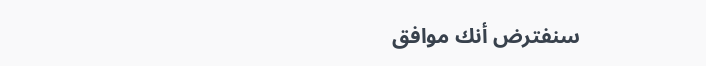سنفترض أنك موافق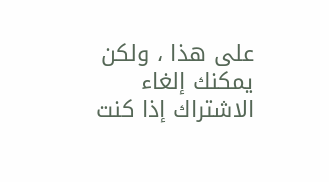على هذا ، ولكن يمكنك إلغاء الاشتراك إذا كنت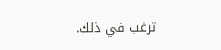ترغب في ذلك.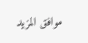موافق المزيد